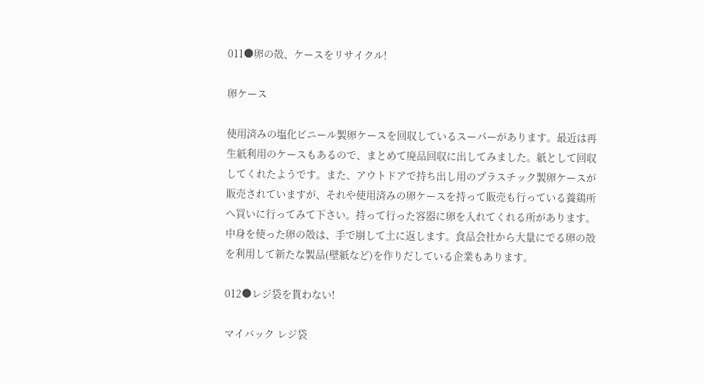011●卵の殻、ケースをリサイクル!

卵ケース

使用済みの塩化ビニール製卵ケースを回収しているスーパーがあります。最近は再生紙利用のケースもあるので、まとめて廃品回収に出してみました。紙として回収してくれたようです。また、アウトドアで持ち出し用のプラスチック製卵ケースが販売されていますが、それや使用済みの卵ケースを持って販売も行っている養鶏所へ買いに行ってみて下さい。持って行った容器に卵を入れてくれる所があります。中身を使った卵の殻は、手で崩して土に返します。食品会社から大量にでる卵の殻を利用して新たな製品(壁紙など)を作りだしている企業もあります。

012●レジ袋を貰わない!

マイバック レジ袋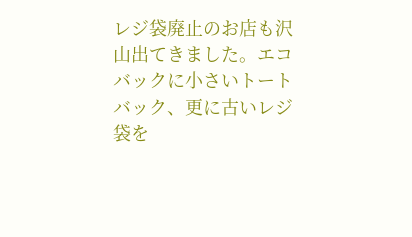レジ袋廃止のお店も沢山出てきました。エコバックに小さいトートバック、更に古いレジ袋を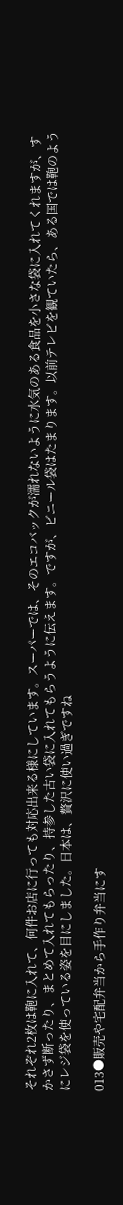それぞれ2枚は鞄に入れて、何件お店に行っても対応出来る様にしています。スーパーでは、そのエコバックが濡れないように水気のある食品を小さな袋に入れてくれますが、すかさず断ったり、まとめて入れてもらったり、持参した古い袋に入れてもらうように伝えます。ですが、ビニール袋はたまります。以前テレビを観ていたら、ある国では鞄のようにレジ袋を使っている姿を目にしました。日本は、贅沢に使い過ぎですね

013●販売や宅配弁当から手作り弁当にす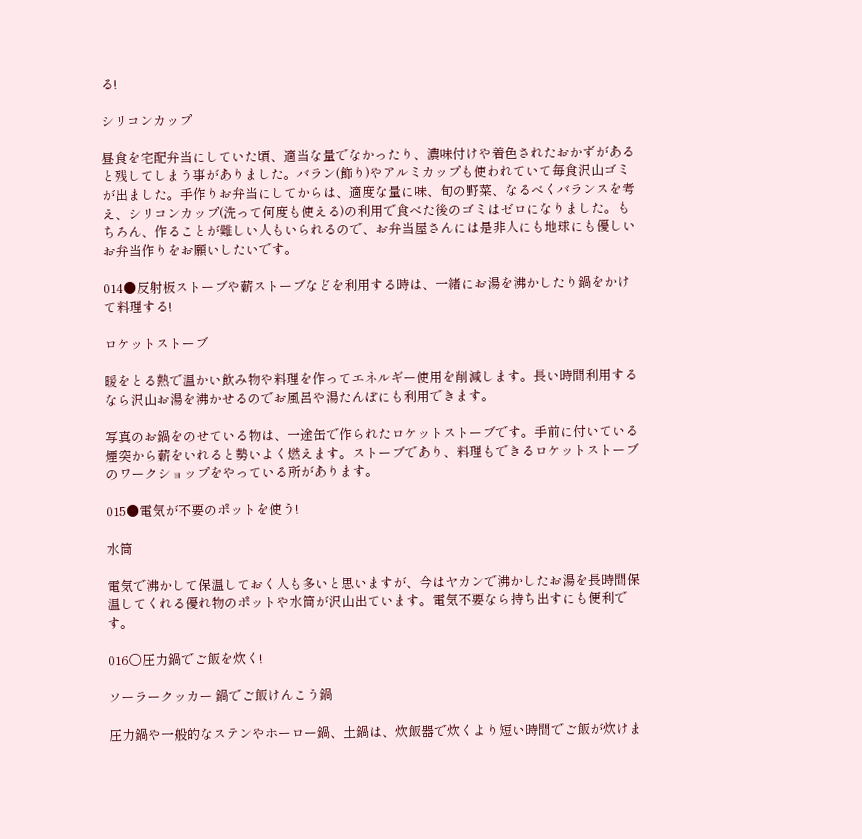る!

シリコンカップ

昼食を宅配弁当にしていた頃、適当な量でなかったり、濃味付けや着色されたおかずがあると残してしまう事がありました。バラン(飾り)やアルミカップも使われていて毎食沢山ゴミが出ました。手作りお弁当にしてからは、適度な量に味、旬の野菜、なるべくバランスを考え、シリコンカップ(洗って何度も使える)の利用で食べた後のゴミはゼロになりました。もちろん、作ることが難しい人もいられるので、お弁当屋さんには是非人にも地球にも優しいお弁当作りをお願いしたいです。

014●反射板ストーブや薪ストーブなどを利用する時は、一緒にお湯を沸かしたり鍋をかけて料理する!

ロケットストーブ

暖をとる熱で温かい飲み物や料理を作ってエネルギー使用を削減します。長い時間利用するなら沢山お湯を沸かせるのでお風呂や湯たんぽにも利用できます。

写真のお鍋をのせている物は、一途缶で作られたロケットストーブです。手前に付いている煙突から薪をいれると勢いよく燃えます。ストーブであり、料理もできるロケットストーブのワークショップをやっている所があります。

015●電気が不要のポットを使う!

水筒

電気で沸かして保温しておく人も多いと思いますが、今はヤカンで沸かしたお湯を長時間保温してくれる優れ物のポットや水筒が沢山出ています。電気不要なら持ち出すにも便利です。

016○圧力鍋でご飯を炊く!

ソーラークッカー 鍋でご飯けんこう鍋

圧力鍋や一般的なステンやホーロー鍋、土鍋は、炊飯器で炊くより短い時間でご飯が炊けま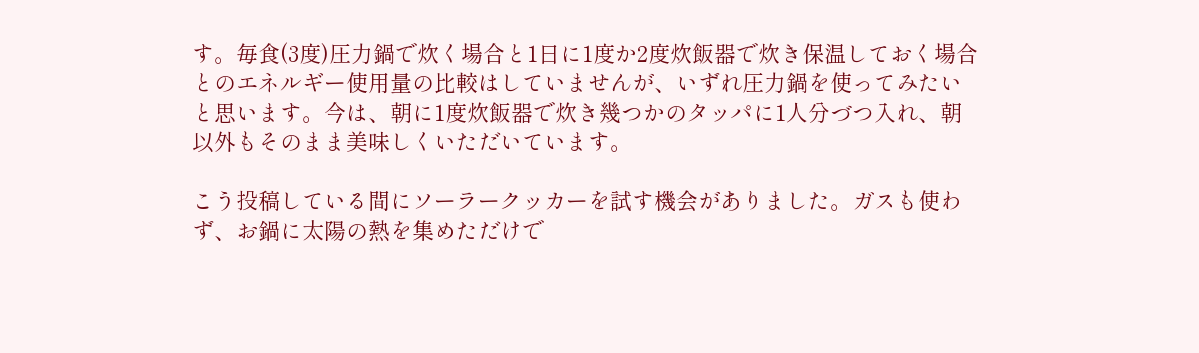す。毎食(3度)圧力鍋で炊く場合と1日に1度か2度炊飯器で炊き保温しておく場合とのエネルギー使用量の比較はしていませんが、いずれ圧力鍋を使ってみたいと思います。今は、朝に1度炊飯器で炊き幾つかのタッパに1人分づつ入れ、朝以外もそのまま美味しくいただいています。

こう投稿している間にソーラークッカーを試す機会がありました。ガスも使わず、お鍋に太陽の熱を集めただけで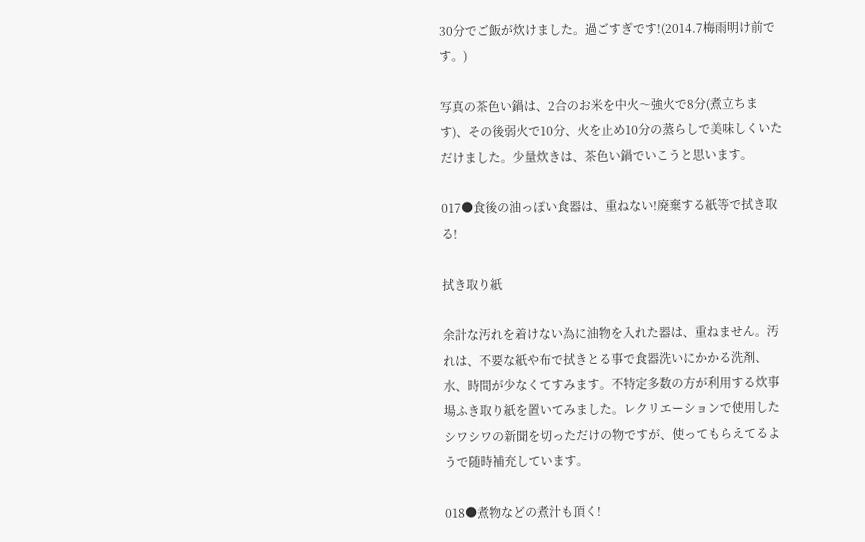30分でご飯が炊けました。過ごすぎです!(2014.7梅雨明け前です。)

写真の茶色い鍋は、2合のお米を中火〜強火で8分(煮立ちます)、その後弱火で10分、火を止め10分の蒸らしで美味しくいただけました。少量炊きは、茶色い鍋でいこうと思います。

017●食後の油っぽい食器は、重ねない!廃棄する紙等で拭き取る!

拭き取り紙

余計な汚れを着けない為に油物を入れた器は、重ねません。汚れは、不要な紙や布で拭きとる事で食器洗いにかかる洗剤、水、時間が少なくてすみます。不特定多数の方が利用する炊事場ふき取り紙を置いてみました。レクリエーションで使用したシワシワの新聞を切っただけの物ですが、使ってもらえてるようで随時補充しています。

018●煮物などの煮汁も頂く!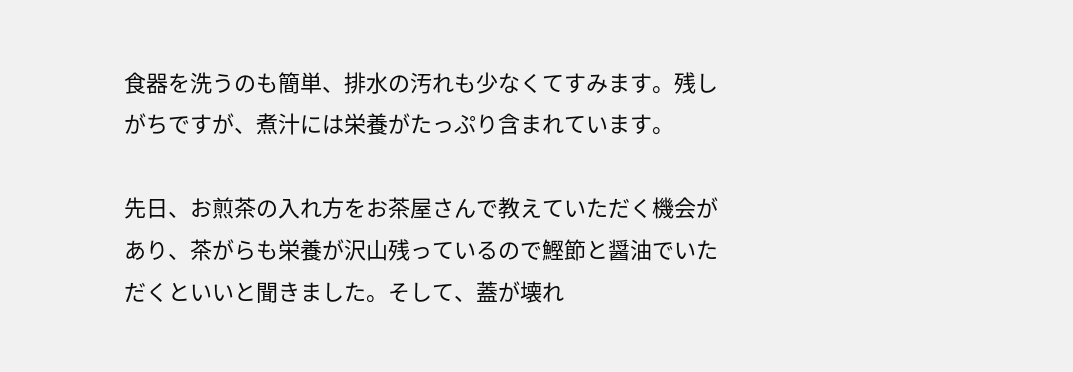食器を洗うのも簡単、排水の汚れも少なくてすみます。残しがちですが、煮汁には栄養がたっぷり含まれています。

先日、お煎茶の入れ方をお茶屋さんで教えていただく機会があり、茶がらも栄養が沢山残っているので鰹節と醤油でいただくといいと聞きました。そして、蓋が壊れ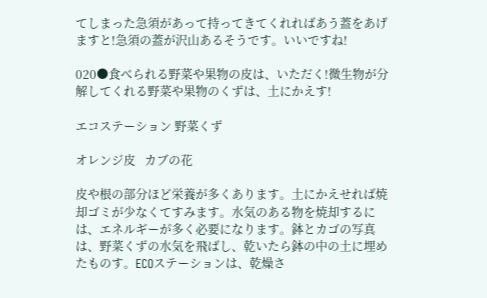てしまった急須があって持ってきてくれればあう蓋をあげますと!急須の蓋が沢山あるそうです。いいですね!

020●食べられる野菜や果物の皮は、いただく!微生物が分解してくれる野菜や果物のくずは、土にかえす!

エコステーション 野菜くず

オレンジ皮   カブの花

皮や根の部分ほど栄養が多くあります。土にかえせれば焼却ゴミが少なくてすみます。水気のある物を焼却するには、エネルギーが多く必要になります。鉢とカゴの写真は、野菜くずの水気を飛ばし、乾いたら鉢の中の土に埋めたものす。ECOステーションは、乾燥さ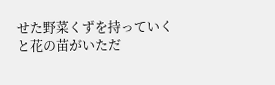せた野菜くずを持っていくと花の苗がいただ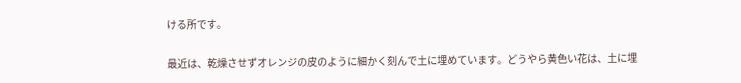ける所です。

最近は、乾燥させずオレンジの皮のように細かく刻んで土に埋めています。どうやら黄色い花は、土に埋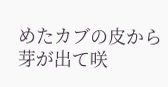めたカブの皮から芽が出て咲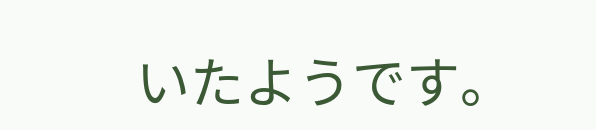いたようです。